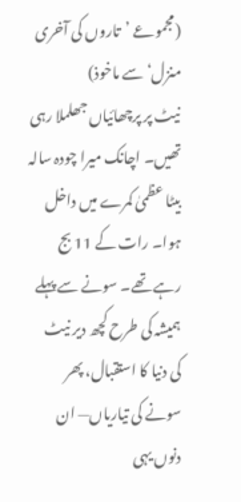(مجموعے ’تاروں کی آخری منزل‘ سے ماخوذ)
نیٹ پر پرچھائیاں جھلملا رہی تھیں۔ اچانک میرا چودہ سالہ بیٹا عظمیٰ کمرے میں داخل ہوا۔ رات کے 11 بج رہے تھے۔ سونے سے پہلے ہمیشہ کی طرح کچھ دیر نیٹ کی دنیا کا استقبال، پھر سونے کی تیاریاں— ان دنوں یہی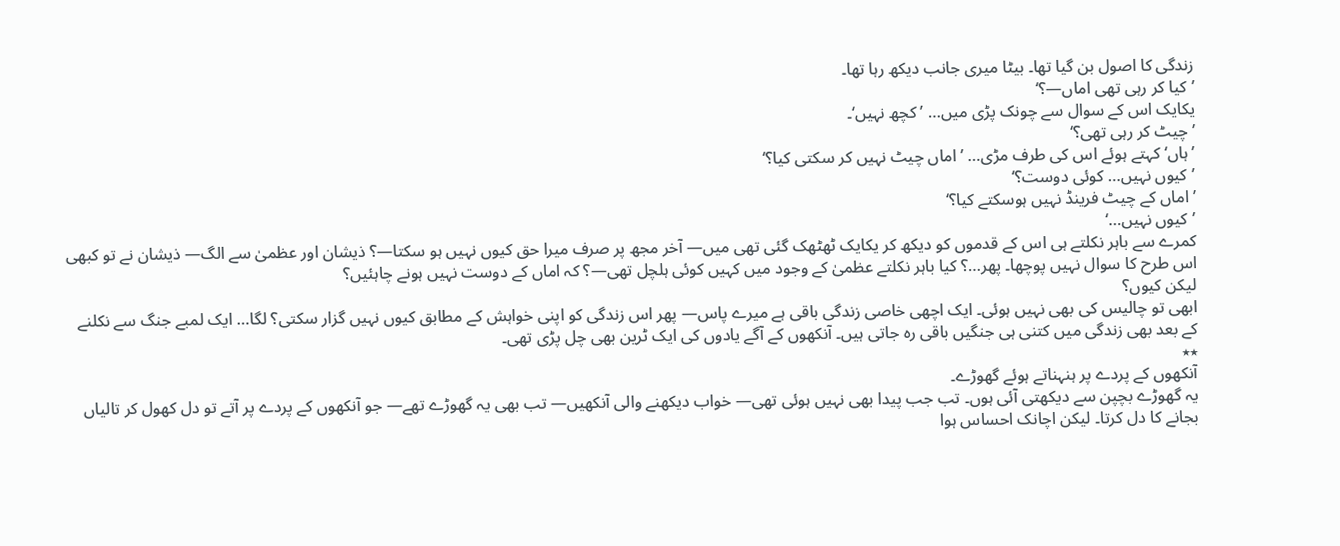زندگی کا اصول بن گیا تھا۔ بیٹا میری جانب دیکھ رہا تھا۔
’کیا کر رہی تھی اماں—؟‘
یکایک اس کے سوال سے چونک پڑی میں… ’کچھ نہیں‘۔
’چیٹ کر رہی تھی؟‘
’ہاں‘ کہتے ہوئے اس کی طرف مڑی… ’اماں چیٹ نہیں کر سکتی کیا؟‘
’کیوں نہیں… کوئی دوست؟‘
’اماں کے چیٹ فرینڈ نہیں ہوسکتے کیا؟‘
’کیوں نہیں…‘
کمرے سے باہر نکلتے ہی اس کے قدموں کو دیکھ کر یکایک ٹھٹھک گئی تھی میں— آخر مجھ پر صرف میرا حق کیوں نہیں ہو سکتا—؟ ذیشان اور عظمیٰ سے الگ— ذیشان نے تو کبھی اس طرح کا سوال نہیں پوچھا۔ پھر…؟ کیا باہر نکلتے عظمیٰ کے وجود میں کہیں کوئی ہلچل تھی—؟ کہ اماں کے دوست نہیں ہونے چاہئیں؟
لیکن کیوں؟
ابھی تو چالیس کی بھی نہیں ہوئی۔ ایک اچھی خاصی زندگی باقی ہے میرے پاس— پھر اس زندگی کو اپنی خواہش کے مطابق کیوں نہیں گزار سکتی؟ لگا… ایک لمبے جنگ سے نکلنے کے بعد بھی زندگی میں کتنی ہی جنگیں باقی رہ جاتی ہیں۔ آنکھوں کے آگے یادوں کی ایک ٹرین بھی چل پڑی تھی۔
٭٭
آنکھوں کے پردے پر ہنہناتے ہوئے گھوڑے۔
یہ گھوڑے بچپن سے دیکھتی آئی ہوں۔ تب جب پیدا بھی نہیں ہوئی تھی— خواب دیکھنے والی آنکھیں— تب بھی یہ گھوڑے تھے— جو آنکھوں کے پردے پر آتے تو دل کھول کر تالیاں بجانے کا دل کرتا۔ لیکن اچانک احساس ہوا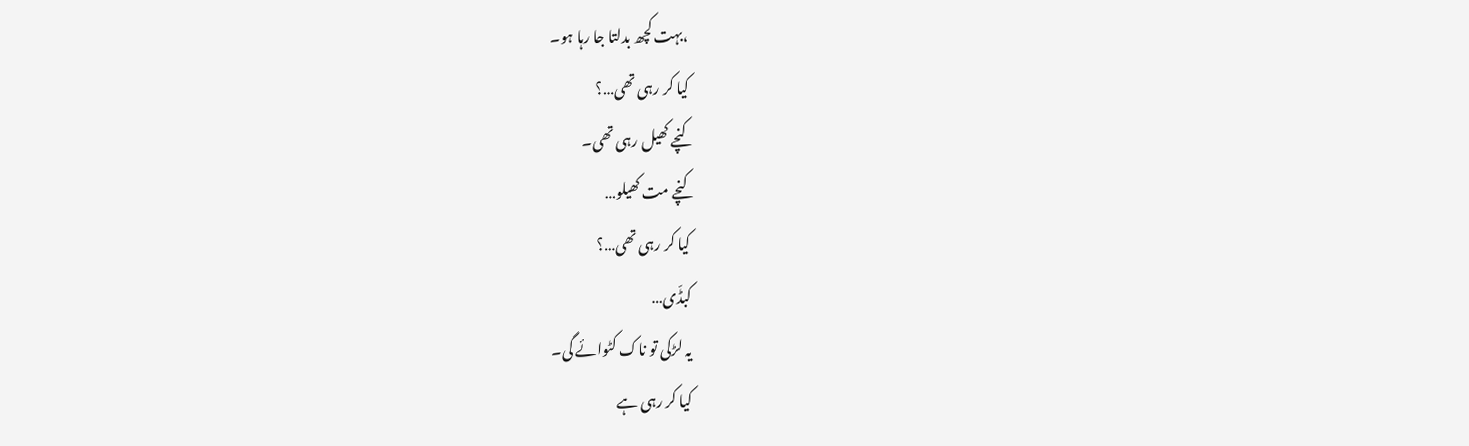،بہت کچھ بدلتا جا رہا ہو۔
کیا کر رہی تھی…؟
کنچے کھیل رہی تھی۔
کنچے مت کھیلو…
کیا کر رہی تھی…؟
کبڈّی…
یہ لڑکی تو ناک کٹوائے گی۔
کیا کر رہی ہے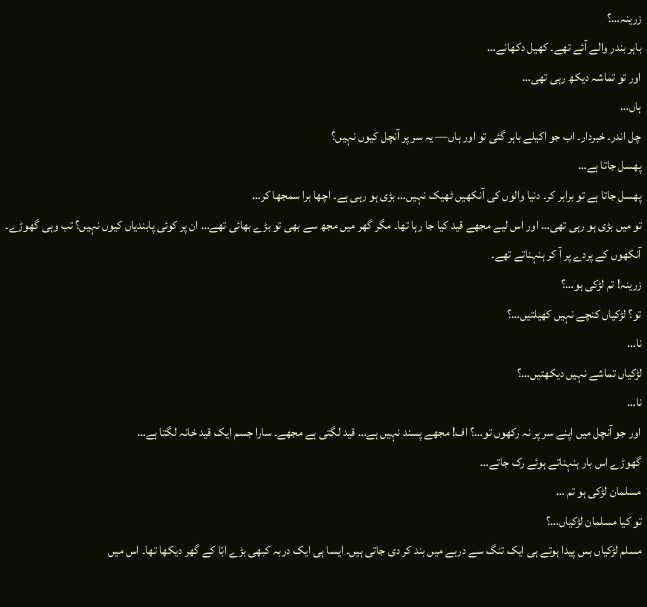زرینہ…؟
باہر بندر والے آئے تھے۔ کھیل دکھانے…
اور تو تماشہ دیکھ رہی تھی…
ہاں…
چل اندر۔ خبردار۔ اب جو اکیلے باہر گئی تو اور ہاں— یہ سر پر آنچل کیوں نہیں؟
پھسل جاتا ہے…
پھسل جاتا ہے تو برابر کر۔ دنیا والوں کی آنکھیں ٹھیک نہیں… بڑی ہو رہی ہے۔ اچھا برا سمجھا کر…
تو میں بڑی ہو رہی تھی… اور اس لیے مجھے قید کیا جا رہا تھا۔ مگر گھر میں مجھ سے بھی تو بڑے بھائی تھے… ان پر کوئی پابندیاں کیوں نہیں؟ تب وہی گھوڑے۔ آنکھوں کے پردے پر آ کر ہنہناتے تھے۔
زرینہ! تم لڑکی ہو…؟
تو؟ لڑکیاں کنچے نہیں کھیلتیں…؟
نا…
لڑکیاں تماشے نہیں دیکھتیں…؟
نا…
اور جو آنچل میں اپنے سر پر نہ رکھوں تو…؟ اف! مجھے پسند نہیں ہے… قید لگتی ہے مجھے۔ سارا جسم ایک قید خانہ لگتا ہے…
گھوڑے اس بار ہنہناتے ہوئے رک جاتے…
مسلمان لڑکی ہو تم …
تو کیا مسلمان لڑکیاں…؟
مسلم لڑکیاں بس پیدا ہوتے ہی ایک تنگ سے دربے میں بند کر دی جاتی ہیں۔ ایسا ہی ایک دربہ کبھی بڑے ابّا کے گھر دیکھا تھا۔ اس میں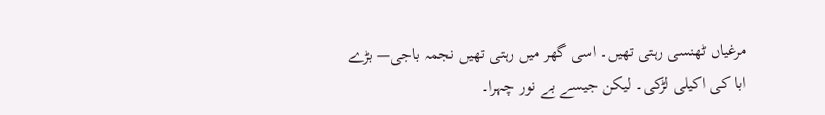مرغیاں ٹھنسی رہتی تھیں۔ اسی گھر میں رہتی تھیں نجمہ باجی— بڑے ابا کی اکیلی لڑکی۔ لیکن جیسے بے نور چہرا۔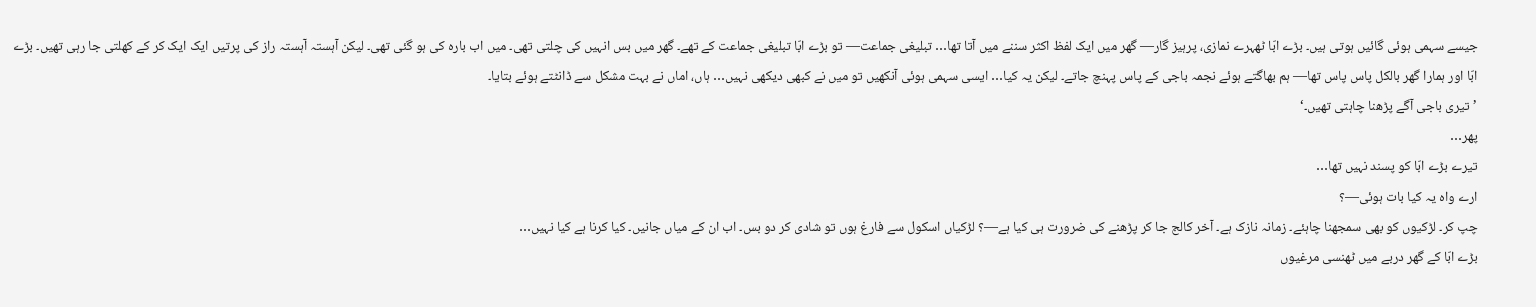جیسے سہمی ہوئی گائیں ہوتی ہیں۔ بڑے ابّا ٹھہرے نمازی، پرہیز گار— گھر میں ایک لفظ اکثر سننے میں آتا تھا… تبلیغی جماعت— تو بڑے ابّا تبلیغی جماعت کے تھے۔ گھر میں بس انہیں کی چلتی تھی۔ میں اب بارہ کی ہو گئی تھی۔ لیکن آہستہ آہستہ راز کی پرتیں ایک ایک کر کے کھلتی جا رہی تھیں۔ بڑے ابّا اور ہمارا گھر بالکل پاس پاس تھا— ہم بھاگتے ہوئے نجمہ باجی کے پاس پہنچ جاتے۔ لیکن یہ کیا… ایسی سہمی ہوئی آنکھیں تو میں نے کبھی دیکھی نہیں… ہاں، اماں نے بہت مشکل سے ڈانٹتے ہوئے بتایا۔
’تیری باجی آگے پڑھنا چاہتی تھیں۔‘
پھر…
تیرے بڑے ابّا کو پسند نہیں تھا…
ارے واہ یہ کیا بات ہوئی—؟
چپ کر۔ لڑکیوں کو بھی سمجھنا چاہئے۔ زمانہ نازک ہے۔ آخر کالج جا کر پڑھنے کی ضرورت ہی کیا ہے—؟ لڑکیاں اسکول سے فارغ ہوں تو شادی کر دو بس۔ اب ان کے میاں جانیں۔ کیا کرنا ہے کیا نہیں…
بڑے ابّا کے گھر دربے میں ٹھنسی مرغیوں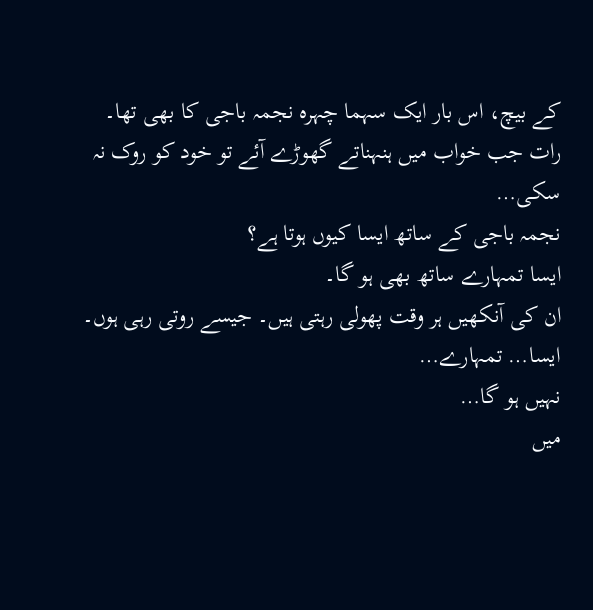کے بیچ، اس بار ایک سہما چہرہ نجمہ باجی کا بھی تھا۔
رات جب خواب میں ہنہناتے گھوڑے آئے تو خود کو روک نہ سکی…
نجمہ باجی کے ساتھ ایسا کیوں ہوتا ہے؟
ایسا تمہارے ساتھ بھی ہو گا۔
ان کی آنکھیں ہر وقت پھولی رہتی ہیں۔ جیسے روتی رہی ہوں۔
ایسا… تمہارے…
نہیں ہو گا…
میں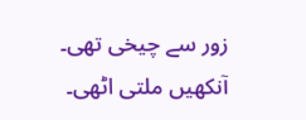زور سے چیخی تھی۔ آنکھیں ملتی اٹھی۔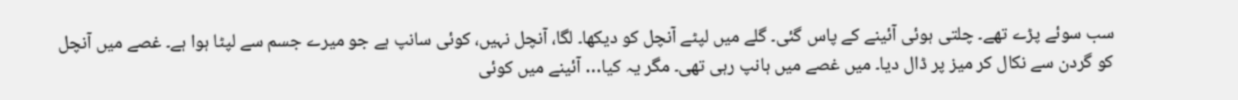سب سوئے پڑے تھے۔ چلتی ہوئی آئینے کے پاس گئی۔ گلے میں لپٹے آنچل کو دیکھا۔ لگا، آنچل نہیں، کوئی سانپ ہے جو میرے جسم سے لپٹا ہوا ہے۔ غصے میں آنچل کو گردن سے نکال کر میز پر ڈال دیا۔ میں غصے میں ہانپ رہی تھی۔ مگر یہ کیا… آئینے میں کوئی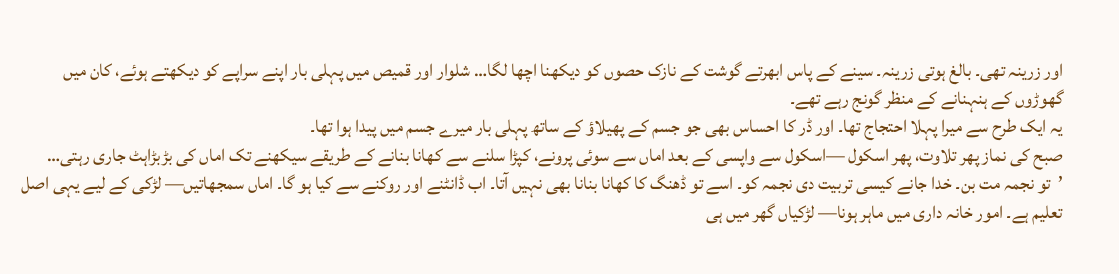اور زرینہ تھی۔ بالغ ہوتی زرینہ۔ سینے کے پاس ابھرتے گوشت کے نازک حصوں کو دیکھنا اچھا لگا… شلوار اور قمیص میں پہلی بار اپنے سراپے کو دیکھتے ہوئے، کان میں گھوڑوں کے ہنہنانے کے منظر گونج رہے تھے۔
یہ ایک طرح سے میرا پہلا احتجاج تھا۔ اور ڈر کا احساس بھی جو جسم کے پھیلاؤ کے ساتھ پہلی بار میرے جسم میں پیدا ہوا تھا۔
صبح کی نماز پھر تلاوت، پھر اسکول —اسکول سے واپسی کے بعد اماں سے سوئی پرونے، کپڑا سلنے سے کھانا بنانے کے طریقے سیکھنے تک اماں کی بڑبڑاہٹ جاری رہتی…
’تو نجمہ مت بن۔ خدا جانے کیسی تربیت دی نجمہ کو۔ اسے تو ڈھنگ کا کھانا بنانا بھی نہیں آتا۔ اب ڈانٹنے اور روکنے سے کیا ہو گا۔ اماں سمجھاتیں— لڑکی کے لیے یہی اصل تعلیم ہے۔ امور خانہ داری میں ماہر ہونا— لڑکیاں گھر میں ہی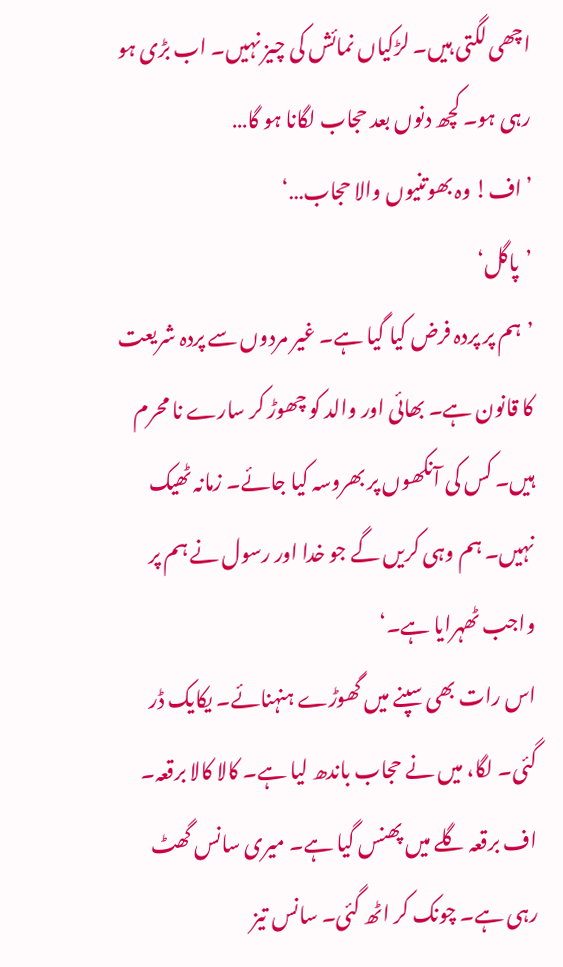اچھی لگتی ہیں۔ لڑکیاں نمائش کی چیز نہیں۔ اب بڑی ہو رہی ہو۔ کچھ دنوں بعد حجاب لگانا ہو گا…
’اف! وہ بھوتنیوں والا حجاب…‘
’پاگل‘
’ہم پر پردہ فرض کیا گیا ہے۔ غیر مردوں سے پردہ شریعت کا قانون ہے۔ بھائی اور والد کو چھوڑ کر سارے نا محرم ہیں۔ کس کی آنکھوں پر بھروسہ کیا جائے۔ زمانہ ٹھیک نہیں۔ ہم وہی کریں گے جو خدا اور رسول نے ہم پر واجب ٹھہرایا ہے۔‘
اس رات بھی سپنے میں گھوڑے ہنہنائے۔ یکایک ڈر گئی۔ لگا، میں نے حجاب باندھ لیا ہے۔ کالا کالا برقعہ۔ اف برقعہ گلے میں پھنس گیا ہے۔ میری سانس گھٹ رہی ہے۔ چونک کر اٹھ گئی۔ سانس تیز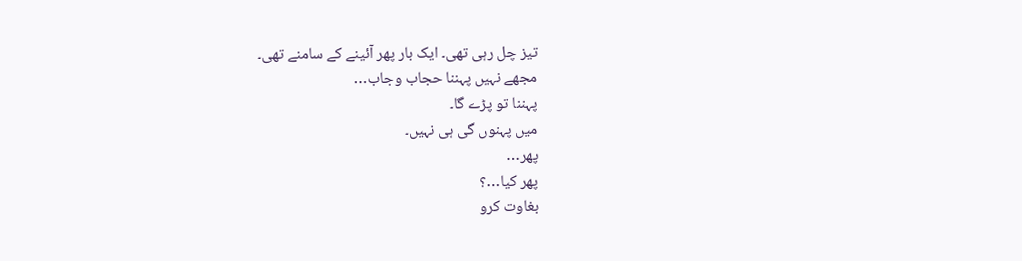تیز چل رہی تھی۔ ایک بار پھر آئینے کے سامنے تھی۔
مجھے نہیں پہننا حجاب وجاب…
پہننا تو پڑے گا۔
میں پہنوں گی ہی نہیں۔
پھر…
پھر کیا…؟
بغاوت کرو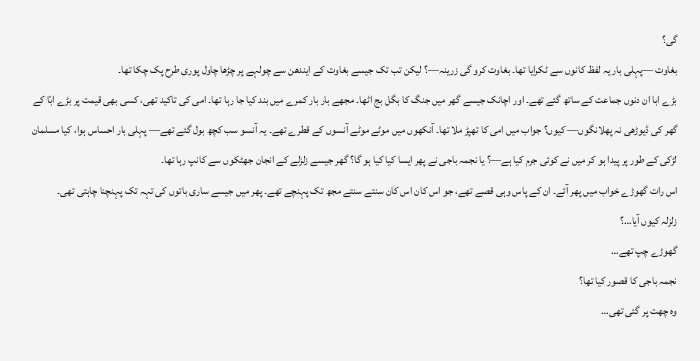گی؟
بغاوت —پہلی بار یہ لفظ کانوں سے ٹکرایا تھا۔ بغاوت کرو گی زرینہ—؟ لیکن تب تک جیسے بغاوت کے ایندھن سے چولہے پر چڑھا چاول پوری طرح پک چکا تھا۔
بڑے ابا ان دنوں جماعت کے ساتھ گئے تھے۔ اور اچانک جیسے گھر میں جنگ کا بگل بج اٹھا۔ مجھے بار بار کمرے میں بند کیا جا رہا تھا۔ امی کی تاکید تھی، کسی بھی قیمت پر بڑے ابّا کے گھر کی ڈیوڑھی نہ پھلانگوں— کیوں؟ جواب میں امی کا تھپڑ ملا تھا۔ آنکھوں میں موٹے موٹے آنسوں کے قطرے تھے۔ یہ آنسو سب کچھ بول گئے تھے— پہلی بار احساس ہوا، کیا مسلمان لڑکی کے طور پر پیدا ہو کر میں نے کوئی جرم کیا ہے—؟ یا نجمہ باجی نے پھر ایسا کیا کیا ہو گا؟ گھر جیسے زلزلے کے انجان جھٹکوں سے کانپ رہا تھا۔
اس رات گھوڑے خواب میں پھر آئے۔ ان کے پاس وہی قصے تھے، جو اس کان اس کان سنتے سنتے مجھ تک پہنچے تھے۔ پھر میں جیسے ساری باتوں کی تہہ تک پہنچنا چاہتی تھی۔
زلزلہ کیوں آیا…؟
گھوڑے چپ تھے…
نجمہ باجی کا قصور کیا تھا؟
وہ چھت پر گئی تھی…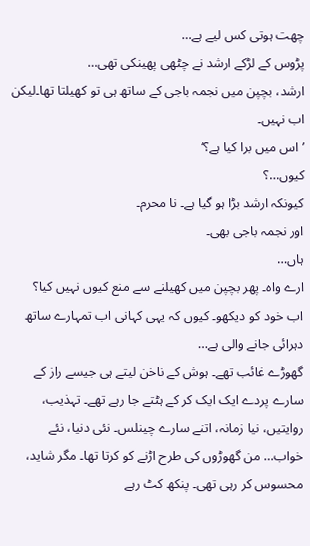چھت ہوتی کس لیے ہے…
پڑوس کے لڑکے ارشد نے چٹھی پھینکی تھی…
ارشد، بچپن میں نجمہ باجی کے ساتھ ہی تو کھیلتا تھا۔لیکن اب نہیں۔
’ اس میں برا کیا ہے؟‘
کیوں…؟
کیونکہ ارشد بڑا ہو گیا ہے۔ نا محرم۔
اور نجمہ باجی بھی۔
ہاں…
ارے واہ۔ پھر بچپن میں کھیلنے سے منع کیوں نہیں کیا؟
اب خود کو دیکھو۔ کیوں کہ یہی کہانی اب تمہارے ساتھ دہرائی جانے والی ہے…
گھوڑے غائب تھے۔ ہوش کے ناخن لیتے ہی جیسے راز کے سارے پردے ایک ایک کر کے ہٹتے جا رہے تھے۔ تہذیب، روایتیں، نیا زمانہ، اتنے سارے چینلس۔ نئی دنیا، نئے خواب… من گھوڑوں کی طرح اڑنے کو کرتا تھا۔ مگر شاید، محسوس کر رہی تھی۔ پنکھ کٹ رہے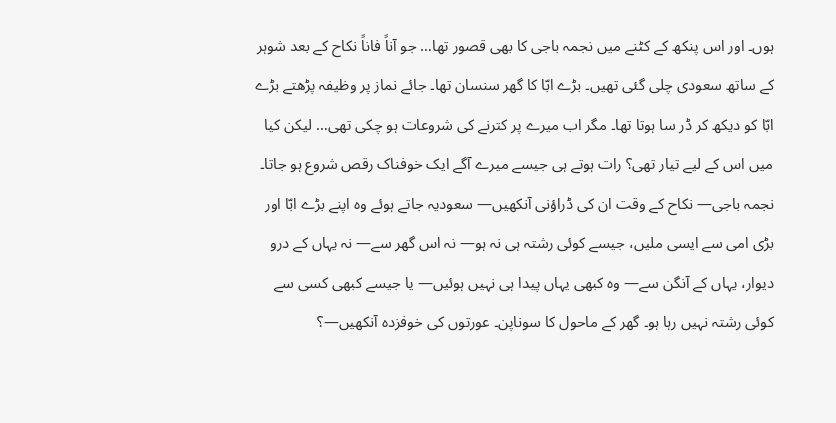ہوں۔ اور اس پنکھ کے کٹنے میں نجمہ باجی کا بھی قصور تھا… جو آناً فاناً نکاح کے بعد شوہر کے ساتھ سعودی چلی گئی تھیں۔ بڑے ابّا کا گھر سنسان تھا۔ جائے نماز پر وظیفہ پڑھتے بڑے ابّا کو دیکھ کر ڈر سا ہوتا تھا۔ مگر اب میرے پر کترنے کی شروعات ہو چکی تھی… لیکن کیا میں اس کے لیے تیار تھی؟ رات ہوتے ہی جیسے میرے آگے ایک خوفناک رقص شروع ہو جاتا۔ نجمہ باجی— نکاح کے وقت ان کی ڈراؤنی آنکھیں— سعودیہ جاتے ہوئے وہ اپنے بڑے ابّا اور بڑی امی سے ایسی ملیں، جیسے کوئی رشتہ ہی نہ ہو— نہ اس گھر سے— نہ یہاں کے درو دیوار، یہاں کے آنگن سے— وہ کبھی یہاں پیدا ہی نہیں ہوئیں— یا جیسے کبھی کسی سے کوئی رشتہ نہیں رہا ہو۔ گھر کے ماحول کا سوناپن۔ عورتوں کی خوفزدہ آنکھیں—؟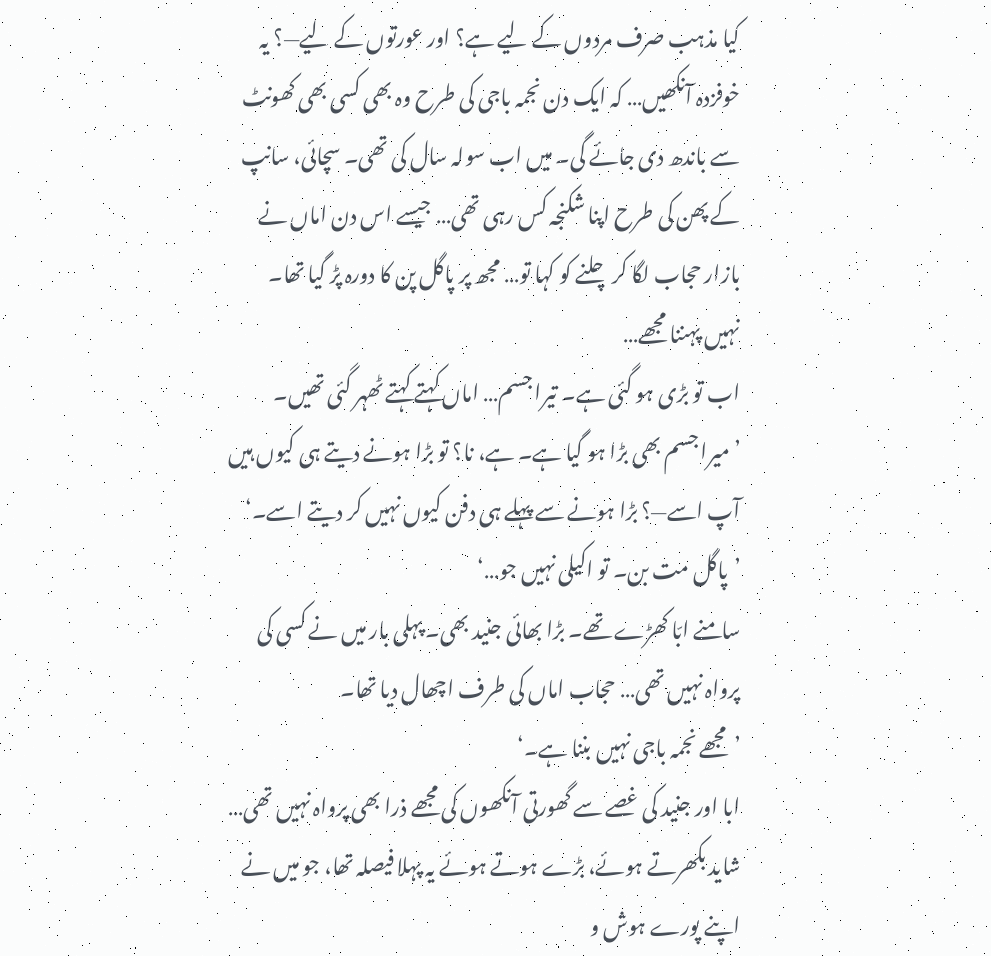کیا مذہب صرف مردوں کے لیے ہے؟ اور عورتوں کے لیے—؟ یہ خوفزدہ آنکھیں… کہ ایک دن نجمہ باجی کی طرح وہ بھی کسی بھی کھونٹ سے باندھ دی جائے گی۔ میں اب سولہ سال کی تھی۔ سچائی، سانپ کے پھن کی طرح اپنا شکنجہ کس رہی تھی… جیسے اس دن اماں نے بازار حجاب لگا کر چلنے کو کہا تو… مجھ پر پاگل پن کا دورہ پڑ گیا تھا۔
نہیں پہننا مجھے…
اب تو بڑی ہو گئی ہے۔ تیرا جسم… اماں کہتے کہتے ٹھہر گئی تھیں۔
’میرا جسم بھی بڑا ہو گیا ہے۔ ہے، نا؟ تو بڑا ہونے دیتے ہی کیوں ہیں آپ اسے—؟ بڑا ہونے سے پہلے ہی دفن کیوں نہیں کر دیتے اسے۔‘
’پاگل مت بن۔ تو اکیلی نہیں جو…‘
سامنے ابّا کھڑے تھے۔ بڑا بھائی جنید بھی۔ پہلی بار میں نے کسی کی پرواہ نہیں تھی… حجاب اماں کی طرف اچھال دیا تھا۔
’مجھے نجمہ باجی نہیں بننا ہے۔‘
ابا اور جنید کی غصے سے گھورتی آنکھوں کی مجھے ذرا بھی پرواہ نہیں تھی… شاید بکھرتے ہوئے، بڑے ہوتے ہوئے یہ پہلا فیصلہ تھا، جو میں نے اپنے پورے ہوش و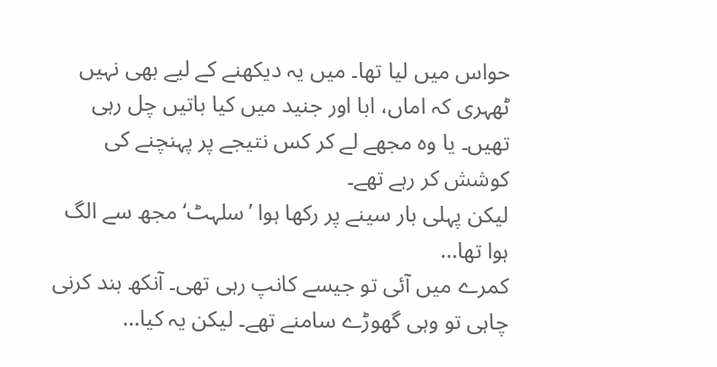حواس میں لیا تھا۔ میں یہ دیکھنے کے لیے بھی نہیں ٹھہری کہ اماں، ابا اور جنید میں کیا باتیں چل رہی تھیں۔ یا وہ مجھے لے کر کس نتیجے پر پہنچنے کی کوشش کر رہے تھے۔
لیکن پہلی بار سینے پر رکھا ہوا ’سلہٹ‘ مجھ سے الگ ہوا تھا…
کمرے میں آئی تو جیسے کانپ رہی تھی۔ آنکھ بند کرنی چاہی تو وہی گھوڑے سامنے تھے۔ لیکن یہ کیا…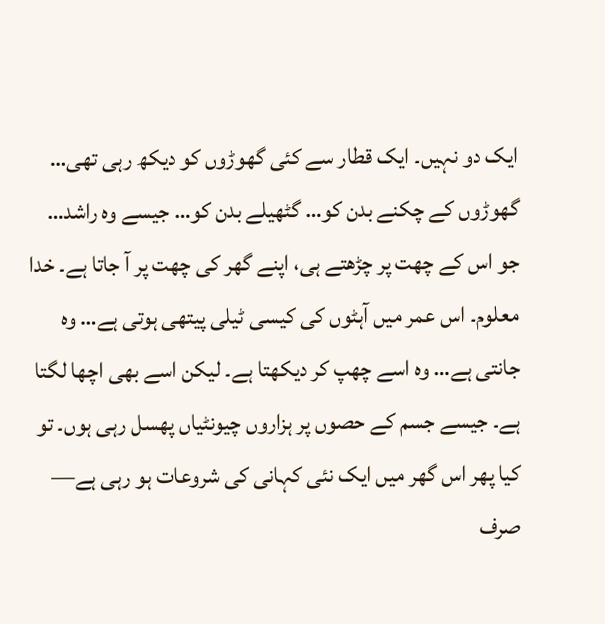ایک دو نہیں۔ ایک قطار سے کئی گھوڑوں کو دیکھ رہی تھی… گھوڑوں کے چکنے بدن کو… گٹھیلے بدن کو… جیسے وہ راشد… جو اس کے چھت پر چڑھتے ہی، اپنے گھر کی چھت پر آ جاتا ہے۔ خدا معلوم۔ اس عمر میں آہٹوں کی کیسی ٹیلی پیتھی ہوتی ہے… وہ جانتی ہے… وہ اسے چھپ کر دیکھتا ہے۔ لیکن اسے بھی اچھا لگتا ہے۔ جیسے جسم کے حصوں پر ہزاروں چیونٹیاں پھسل رہی ہوں۔ تو کیا پھر اس گھر میں ایک نئی کہانی کی شروعات ہو رہی ہے— صرف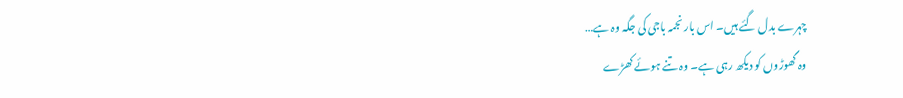چہرے بدل گئے ہیں۔ اس بار نجمہ باجی کی جگہ وہ ہے…
وہ گھوڑوں کو دیکھ رہی ہے۔ وہ تنے ہوئے کھڑے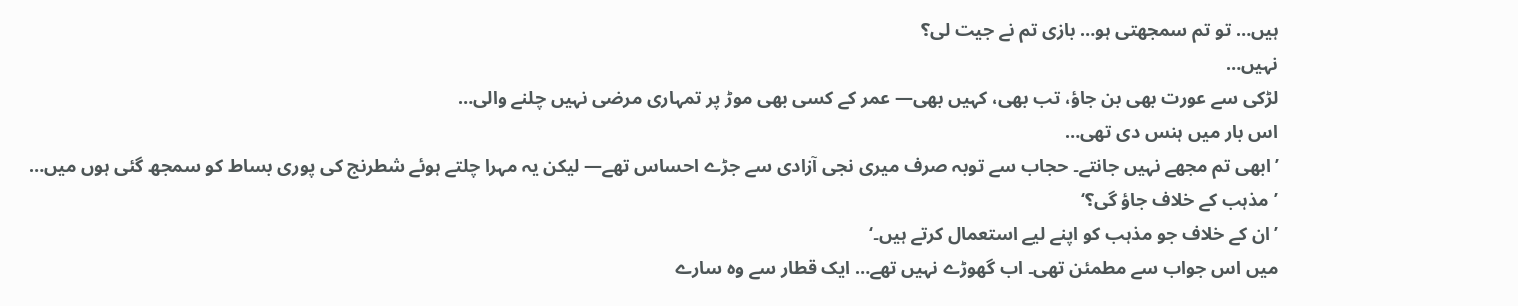ہیں… تو تم سمجھتی ہو… بازی تم نے جیت لی؟
نہیں…
لڑکی سے عورت بھی بن جاؤ، تب بھی، کہیں بھی— عمر کے کسی بھی موڑ پر تمہاری مرضی نہیں چلنے والی…
اس بار میں ہنس دی تھی…
’ابھی تم مجھے نہیں جانتے۔ حجاب سے توبہ صرف میری نجی آزادی سے جڑے احساس تھے— لیکن یہ مہرا چلتے ہوئے شطرنج کی پوری بساط کو سمجھ گئی ہوں میں…
’مذہب کے خلاف جاؤ گی؟‘
’ان کے خلاف جو مذہب کو اپنے لیے استعمال کرتے ہیں۔‘
میں اس جواب سے مطمئن تھی۔ اب گھوڑے نہیں تھے… ایک قطار سے وہ سارے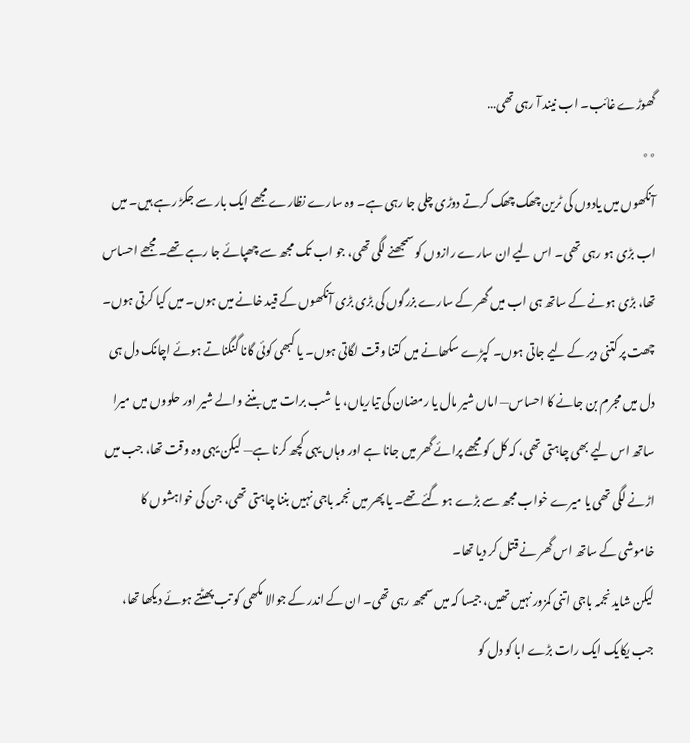گھوڑے غائب۔ اب نیند آ رہی تھی…
٭٭
آنکھوں میں یادوں کی ٹرین چھک چھک کرتے دوڑی چلی جا رہی ہے۔ وہ سارے نظارے مجھے ایک بار سے جکڑ رہے ہیں۔ میں اب بڑی ہو رہی تھی۔ اس لیے ان سارے رازوں کو سمجھنے لگی تھی، جو اب تک مجھ سے چھپائے جا رہے تھے۔ مجھے احساس تھا، بڑی ہونے کے ساتھ ہی اب میں گھر کے سارے بزرگوں کی بڑی بڑی آنکھوں کے قید خانے میں ہوں۔ میں کیا کرتی ہوں۔ چھت پر کتنی دیر کے لیے جاتی ہوں۔ کپڑے سکھانے میں کتنا وقت لگاتی ہوں۔ یا کبھی کوئی گانا گنگناتے ہوئے اچانک دل ہی دل میں مجرم بن جانے کا احساس— اماں شیر مال یا رمضان کی تیاریاں، یا شب برات میں بننے والے شیر اور حلووں میں میرا ساتھ اس لیے بھی چاہتی تھی، کہ کل کو مجھے پرائے گھر میں جانا ہے اور وہاں یہی کچھ کرنا ہے— لیکن یہی وہ وقت تھا، جب میں اڑنے لگی تھی یا میرے خواب مجھ سے بڑے ہو گئے تھے۔ یا پھر میں نجمہ باجی نہیں بننا چاہتی تھی، جن کی خواہشوں کا خاموشی کے ساتھ اس گھر نے قتل کر دیا تھا۔
لیکن شاید نجمہ باجی اتنی کمزور نہیں تھیں، جیسا کہ میں سمجھ رہی تھی۔ ان کے اندر کے جوالا مکھی کو تب پھٹتے ہوئے دیکھا تھا، جب یکایک ایک رات بڑے ابا کو دل کو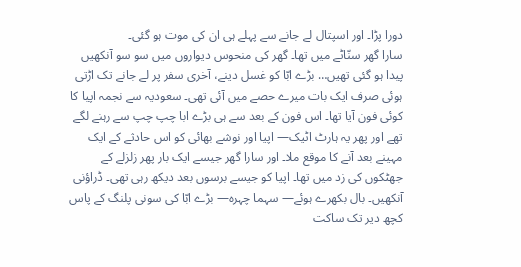دورا پڑا۔ اور اسپتال لے جانے سے پہلے ہی ان کی موت ہو گئی۔
سارا گھر سنّاٹے میں تھا۔ گھر کی منحوس دیواروں میں سو سو آنکھیں پیدا ہو گئی تھیں… بڑے ابّا کو غسل دینے، آخری سفر پر لے جانے تک اڑتی ہوئی صرف ایک بات میرے حصے میں آئی تھی۔ سعودیہ سے نجمہ اپیا کا کوئی فون آیا تھا۔ اس فون کے بعد سے ہی بڑے ابا چپ چپ سے رہنے لگے تھے اور پھر یہ ہارٹ اٹیک— اپیا اور نوشے بھائی کو اس حادثے کے ایک مہینے بعد آنے کا موقع ملا۔ اور سارا گھر جیسے ایک بار پھر زلزلے کے جھٹکوں کی زد میں تھا۔ اپیا کو جیسے برسوں بعد دیکھ رہی تھی۔ ڈراؤنی آنکھیں۔ بال بکھرے ہوئے— سہما چہرہ— بڑے ابّا کی سونی پلنگ کے پاس کچھ دیر تک ساکت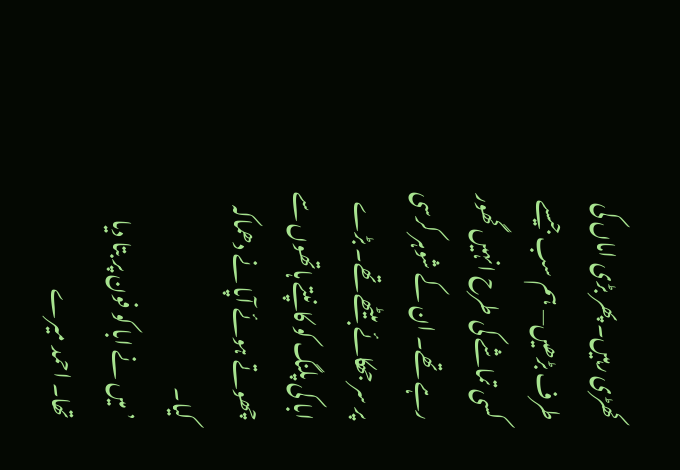کھڑی رہیں۔ پھر بڑی اماں کی طرف بڑھیں— ہم سب جیسے کسی تماشے کی طرح انہیں گھور رہے تھے۔ ان کے شوہر کرسی پر سر جھکائے بیٹھے تھے۔ بڑے ابا کی پلنگ کو کانپتے ہاتھوں سے چھوتے ہوئے آپا نے دھماکہ کیا۔
’میں نے ابا کو فون پر بتا دیا تھا۔ احمد میرے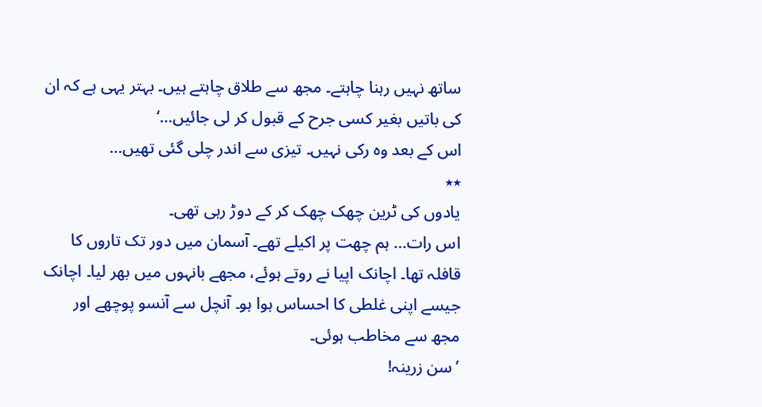ساتھ نہیں رہنا چاہتے۔ مجھ سے طلاق چاہتے ہیں۔ بہتر یہی ہے کہ ان کی باتیں بغیر کسی جرح کے قبول کر لی جائیں…‘
اس کے بعد وہ رکی نہیں۔ تیزی سے اندر چلی گئی تھیں…
٭٭
یادوں کی ٹرین چھک چھک کر کے دوڑ رہی تھی۔
اس رات… ہم چھت پر اکیلے تھے۔ آسمان میں دور تک تاروں کا قافلہ تھا۔ اچانک اپیا نے روتے ہوئے، مجھے بانہوں میں بھر لیا۔ اچانک جیسے اپنی غلطی کا احساس ہوا ہو۔ آنچل سے آنسو پوچھے اور مجھ سے مخاطب ہوئی۔
’سن زرینہ!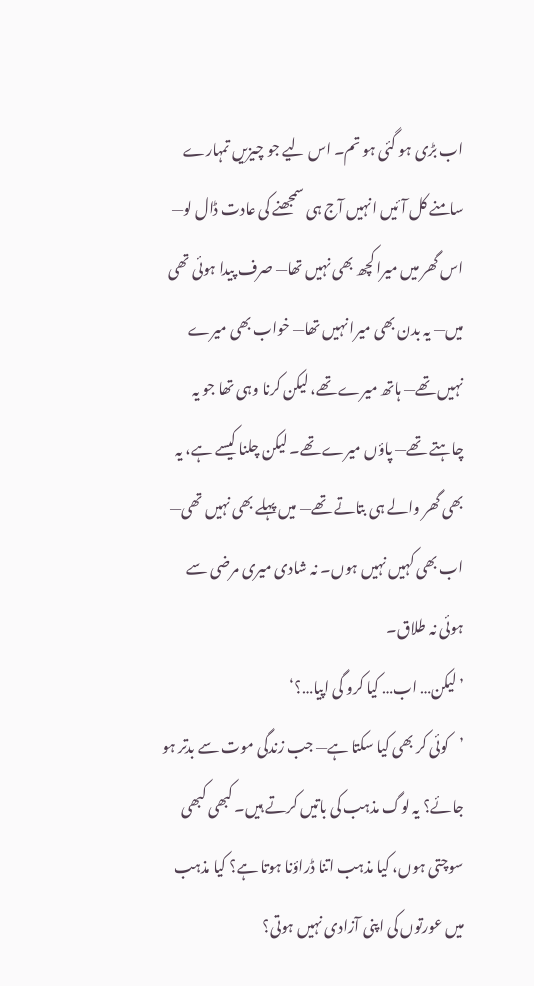اب بڑی ہو گئی ہو تم۔ اس لیے جو چیزیں تمہارے سامنے کل آئیں انہیں آج ہی سمجھنے کی عادت ڈال لو— اس گھر میں میرا کچھ بھی نہیں تھا— صرف پیدا ہوئی تھی میں— یہ بدن بھی میرا نہیں تھا— خواب بھی میرے نہیں تھے— ہاتھ میرے تھے، لیکن کرنا وہی تھا جو یہ چاہتے تھے— پاؤں میرے تھے۔ لیکن چلنا کیسے ہے، یہ بھی گھر والے ہی بتاتے تھے— میں پہلے بھی نہیں تھی— اب بھی کہیں نہیں ہوں۔ نہ شادی میری مرضی سے ہوئی نہ طلاق۔
’لیکن… اب… کیا کرو گی اپیا…؟‘
’کوئی کر بھی کیا سکتا ہے— جب زندگی موت سے بدتر ہو جائے؟ یہ لوگ مذہب کی باتیں کرتے ہیں۔ کبھی کبھی سوچتی ہوں، کیا مذہب اتنا ڈراؤنا ہوتا ہے؟ کیا مذہب میں عورتوں کی اپنی آزادی نہیں ہوتی؟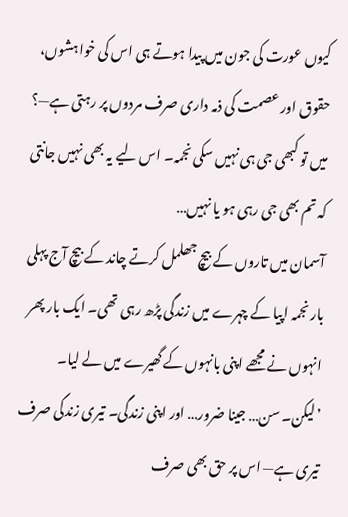کیوں عورت کی جون میں پیدا ہوتے ہی اس کی خواہشوں، حقوق اور عصمت کی ذمہ داری صرف مردوں پر رہتی ہے—؟ میں تو کبھی جی ہی نہیں سکی نجمہ۔ اس لیے یہ بھی نہیں جانتی کہ تم بھی جی رہی ہو یا نہیں…
آسمان میں تاروں کے بیچ جھلمل کرتے چاند کے بیچ آج پہلی بار نجمہ اپیا کے چہرے میں زندگی پڑھ رہی تھی۔ ایک بار پھر انہوں نے مجھے اپنی بانہوں کے گھیرے میں لے لیا۔
’لیکن۔ سن… جینا ضرور… اور اپنی زندگی۔ تیری زندگی صرف تیری ہے— اس پر حق بھی صرف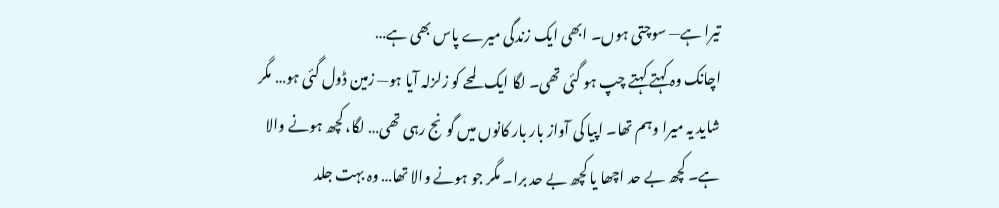تیرا ہے— سوچتی ہوں۔ ابھی ایک زندگی میرے پاس بھی ہے…
اچانک وہ کہتے کہتے چپ ہو گئی تھی۔ لگا ایک لمحے کو زلزلہ آیا ہو— زمین ڈول گئی ہو… مگر شاید یہ میرا وہم تھا۔ اپیا کی آواز بار بار کانوں میں گونج رہی تھی… لگا، کچھ ہونے والا ہے۔ کچھ بے حد اچھا یا کچھ بے حد برا۔ مگر جو ہونے والا تھا… وہ بہت جلد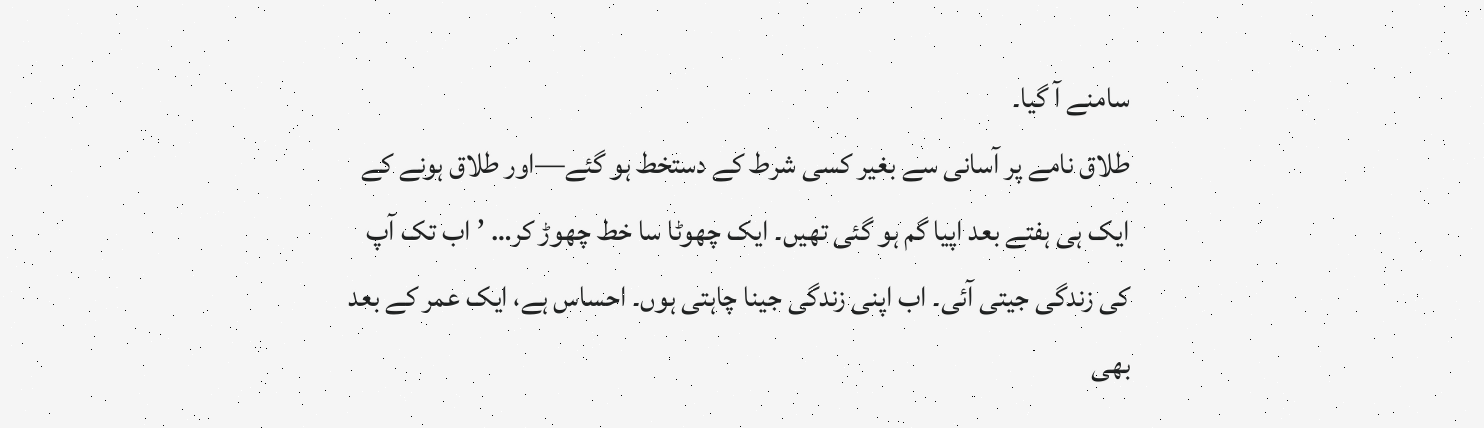سامنے آ گیا۔
طلاق نامے پر آسانی سے بغیر کسی شرط کے دستخط ہو گئے—اور طلاق ہونے کے ایک ہی ہفتے بعد اپیا گم ہو گئی تھیں۔ ایک چھوٹا سا خط چھوڑ کر… ’اب تک آپ کی زندگی جیتی آئی۔ اب اپنی زندگی جینا چاہتی ہوں۔ احساس ہے، ایک عمر کے بعد بھی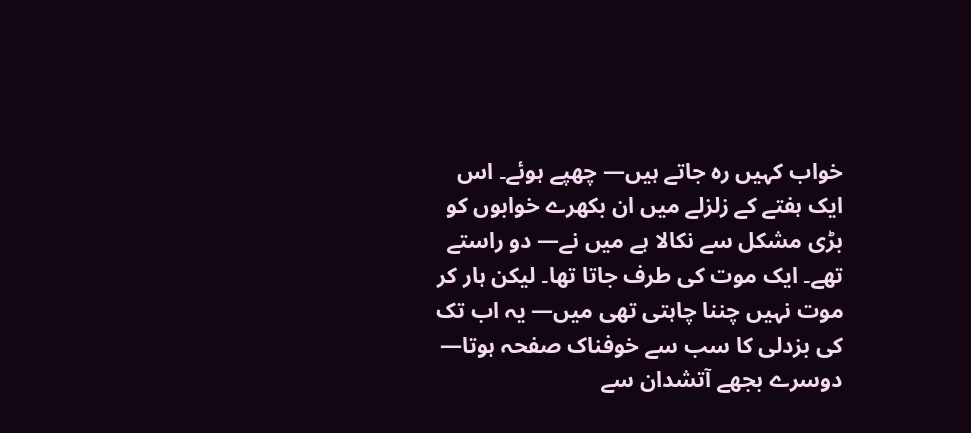خواب کہیں رہ جاتے ہیں— چھپے ہوئے۔ اس ایک ہفتے کے زلزلے میں ان بکھرے خوابوں کو بڑی مشکل سے نکالا ہے میں نے— دو راستے تھے۔ ایک موت کی طرف جاتا تھا۔ لیکن ہار کر موت نہیں چننا چاہتی تھی میں— یہ اب تک کی بزدلی کا سب سے خوفناک صفحہ ہوتا— دوسرے بجھے آتشدان سے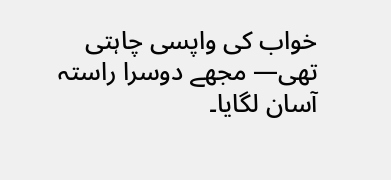خواب کی واپسی چاہتی تھی— مجھے دوسرا راستہ آسان لگایا۔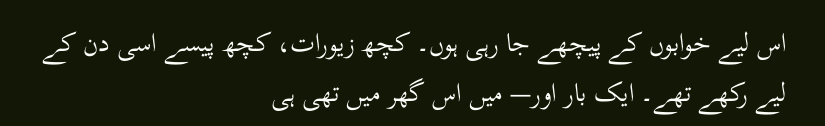اس لیے خوابوں کے پیچھے جا رہی ہوں۔ کچھ زیورات، کچھ پیسے اسی دن کے لیے رکھے تھے۔ ایک بار اور— میں اس گھر میں تھی ہی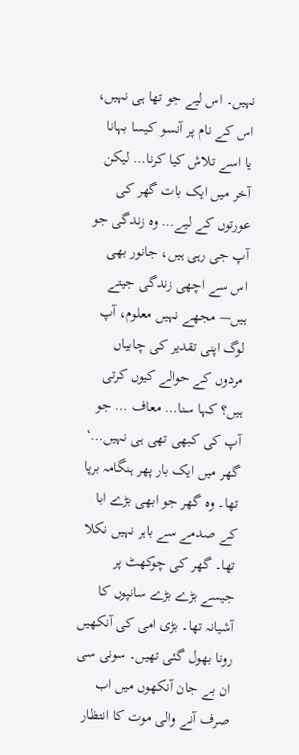نہیں۔ اس لیے جو تھا ہی نہیں، اس کے نام پر آنسو کیسا بہانا یا اسے تلاش کیا کرنا… لیکن آخر میں ایک بات گھر کی عورتوں کے لیے… وہ زندگی جو آپ جی رہی ہیں، جانور بھی اس سے اچھی زندگی جیتے ہیں— مجھے نہیں معلوم، آپ لوگ اپنی تقدیر کی چابیاں مردوں کے حوالے کیوں کرتی ہیں؟ کہا سنا… معاف … جو آپ کی کبھی تھی ہی نہیں…‘
گھر میں ایک بار پھر ہنگامہ برپا تھا۔ وہ گھر جو ابھی بڑے ابا کے صدمے سے باہر نہیں نکلا تھا۔ گھر کی چوکھٹ پر جیسے بڑے بڑے سانپوں کا آشیانہ تھا۔ بڑی امی کی آنکھیں رونا بھول گئی تھیں۔ سونی سی ان بے جان آنکھوں میں اب صرف آنے والی موت کا انتظار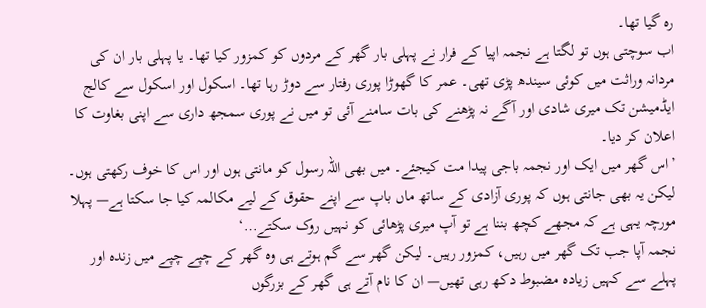رہ گیا تھا۔
اب سوچتی ہوں تو لگتا ہے نجمہ اپیا کے فرار نے پہلی بار گھر کے مردوں کو کمزور کیا تھا۔ یا پہلی بار ان کی مردانہ وراثت میں کوئی سیندھ پڑی تھی۔ عمر کا گھوڑا پوری رفتار سے دوڑ رہا تھا۔ اسکول اور اسکول سے کالج ایڈمیشن تک میری شادی اور آگے نہ پڑھنے کی بات سامنے آئی تو میں نے پوری سمجھ داری سے اپنی بغاوت کا اعلان کر دیا۔
’اس گھر میں ایک اور نجمہ باجی پیدا مت کیجئے۔ میں بھی اللہ رسول کو مانتی ہوں اور اس کا خوف رکھتی ہوں۔ لیکن یہ بھی جانتی ہوں کہ پوری آزادی کے ساتھ ماں باپ سے اپنے حقوق کے لیے مکالمہ کیا جا سکتا ہے— پہلا مورچہ یہی ہے کہ مجھے کچھ بننا ہے تو آپ میری پڑھائی کو نہیں روک سکتے…‘
نجمہ آپا جب تک گھر میں رہیں، کمزور رہیں۔ لیکن گھر سے گم ہوتے ہی وہ گھر کے چپے چپے میں زندہ اور پہلے سے کہیں زیادہ مضبوط دکھ رہی تھیں— ان کا نام آتے ہی گھر کے بزرگوں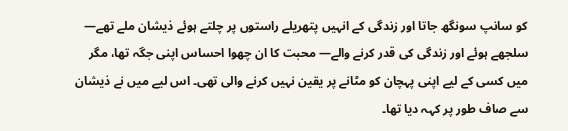کو سانپ سونگھ جاتا اور زندگی کے انہیں پتھریلے راستوں پر چلتے ہوئے ذیشان ملے تھے— سلجھے ہوئے اور زندگی کی قدر کرنے والے— محبت کا ان چھوا احساس اپنی جگہ تھا، مگر میں کسی کے لیے اپنی پہچان کو مٹانے پر یقین نہیں کرنے والی تھی۔ اس لیے میں نے ذیشان سے صاف طور پر کہہ دیا تھا۔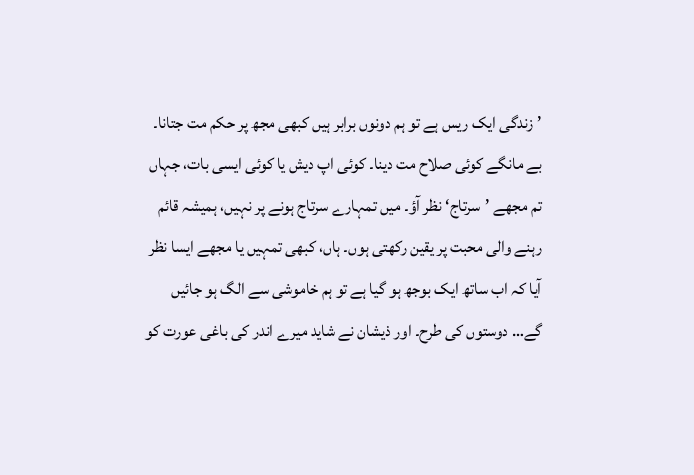’زندگی ایک ریس ہے تو ہم دونوں برابر ہیں کبھی مجھ پر حکم مت جتانا۔ بے مانگے کوئی صلاح مت دینا۔ کوئی اپ دیش یا کوئی ایسی بات، جہاں تم مجھے ’سرتاج‘ نظر آؤ۔ میں تمہارے سرتاج ہونے پر نہیں، ہمیشہ قائم رہنے والی محبت پر یقین رکھتی ہوں۔ ہاں، کبھی تمہیں یا مجھے ایسا نظر آیا کہ اب ساتھ ایک بوجھ ہو گیا ہے تو ہم خاموشی سے الگ ہو جائیں گے… دوستوں کی طرح۔ اور ذیشان نے شاید میرے اندر کی باغی عورت کو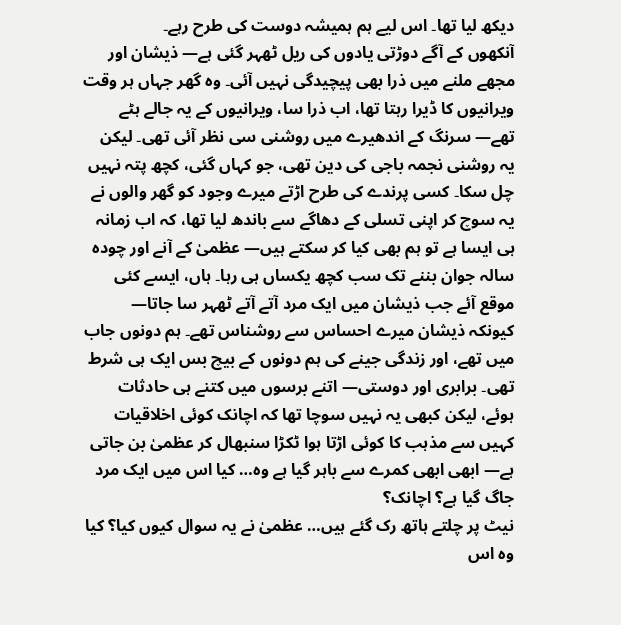دیکھ لیا تھا۔ اس لیے ہم ہمیشہ دوست کی طرح رہے۔
آنکھوں کے آگے دوڑتی یادوں کی ریل ٹھہر گئی ہے— ذیشان اور مجھے ملنے میں ذرا بھی پیچیدگی نہیں آئی۔ وہ گھر جہاں ہر وقت ویرانیوں کا ڈیرا رہتا تھا، اب ذرا سا، ویرانیوں کے یہ جالے ہٹے تھے— سرنگ کے اندھیرے میں روشنی سی نظر آئی تھی۔ لیکن یہ روشنی نجمہ باجی کی دین تھی، جو کہاں گئی، کچھ پتہ نہیں چل سکا۔ کسی پرندے کی طرح اڑتے میرے وجود کو گھر والوں نے یہ سوچ کر اپنی تسلی کے دھاگے سے باندھ لیا تھا، کہ اب زمانہ ہی ایسا ہے تو ہم بھی کیا کر سکتے ہیں— عظمیٰ کے آنے اور چودہ سالہ جوان بننے تک سب کچھ یکساں ہی رہا۔ ہاں، ایسے کئی موقع آئے جب ذیشان میں ایک مرد آتے آتے ٹھہر سا جاتا— کیونکہ ذیشان میرے احساس سے روشناس تھے۔ ہم دونوں جاب میں تھے، اور زندگی جینے کی ہم دونوں کے بیچ بس ایک ہی شرط تھی۔ برابری اور دوستی— اتنے برسوں میں کتنے ہی حادثات ہوئے، لیکن کبھی یہ نہیں سوچا تھا کہ اچانک کوئی اخلاقیات کہیں سے مذہب کا کوئی اڑتا ہوا ٹکڑا سنبھال کر عظمیٰ بن جاتی ہے— ابھی ابھی کمرے سے باہر گیا ہے وہ… کیا اس میں ایک مرد جاگ گیا ہے؟ اچانک؟
نیٹ پر چلتے ہاتھ رک گئے ہیں… عظمیٰ نے یہ سوال کیوں کیا؟ کیا وہ اس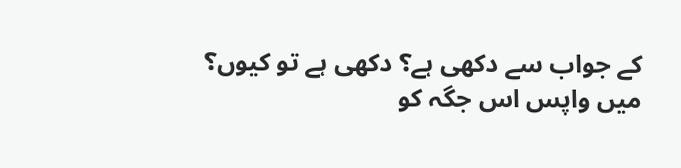کے جواب سے دکھی ہے؟ دکھی ہے تو کیوں؟
میں واپس اس جگہ کو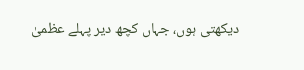دیکھتی ہوں، جہاں کچھ دیر پہلے عظمیٰ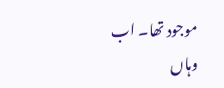موجود تھا۔ اب وہاں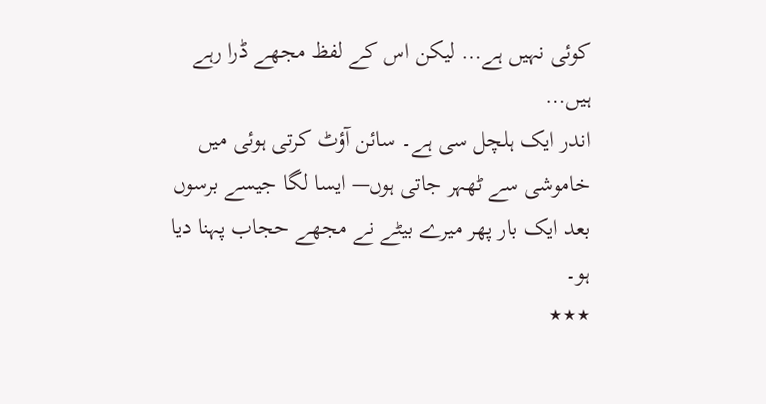کوئی نہیں ہے… لیکن اس کے لفظ مجھے ڈرا رہے ہیں…
اندر ایک ہلچل سی ہے۔ سائن آؤٹ کرتی ہوئی میں خاموشی سے ٹھہر جاتی ہوں— ایسا لگا جیسے برسوں بعد ایک بار پھر میرے بیٹے نے مجھے حجاب پہنا دیا ہو۔
٭٭٭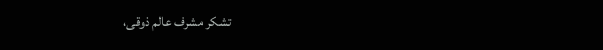تشکر مشرف عالم ذوقی،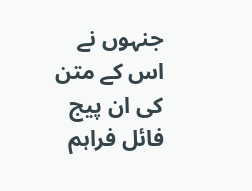جنہوں نے اس کے متن کی ان پیج فائل فراہم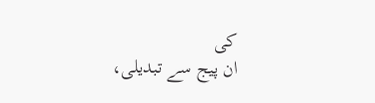کی
ان پیج سے تبدیلی،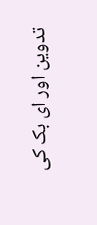تدوین اور ای بک کی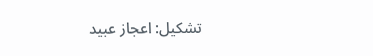تشکیل: اعجاز عبید